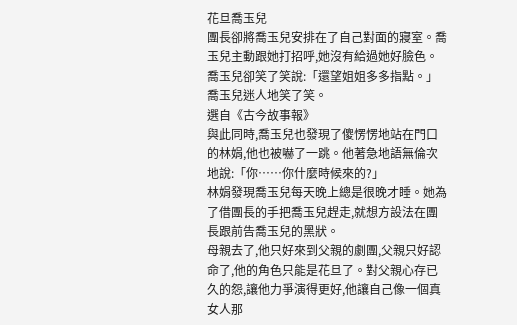花旦喬玉兒
團長卻將喬玉兒安排在了自己對面的寢室。喬玉兒主動跟她打招呼,她沒有給過她好臉色。
喬玉兒卻笑了笑說:「還望姐姐多多指點。」喬玉兒迷人地笑了笑。
選自《古今故事報》
與此同時,喬玉兒也發現了傻愣愣地站在門口的林娟,他也被嚇了一跳。他著急地語無倫次地說:「你……你什麼時候來的?」
林娟發現喬玉兒每天晚上總是很晚才睡。她為了借團長的手把喬玉兒趕走,就想方設法在團長跟前告喬玉兒的黑狀。
母親去了,他只好來到父親的劇團,父親只好認命了,他的角色只能是花旦了。對父親心存已久的怨,讓他力爭演得更好,他讓自己像一個真女人那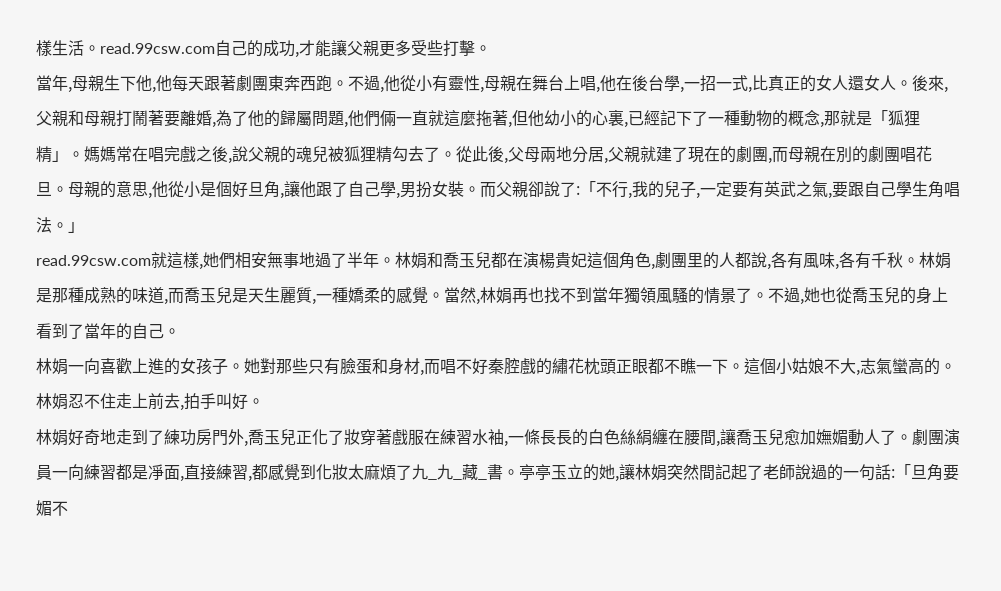樣生活。read.99csw.com自己的成功,才能讓父親更多受些打擊。
當年,母親生下他,他每天跟著劇團東奔西跑。不過,他從小有靈性,母親在舞台上唱,他在後台學,一招一式,比真正的女人還女人。後來,父親和母親打鬧著要離婚,為了他的歸屬問題,他們倆一直就這麼拖著,但他幼小的心裏,已經記下了一種動物的概念,那就是「狐狸精」。媽媽常在唱完戲之後,說父親的魂兒被狐狸精勾去了。從此後,父母兩地分居,父親就建了現在的劇團,而母親在別的劇團唱花旦。母親的意思,他從小是個好旦角,讓他跟了自己學,男扮女裝。而父親卻說了:「不行,我的兒子,一定要有英武之氣,要跟自己學生角唱法。」
read.99csw.com就這樣,她們相安無事地過了半年。林娟和喬玉兒都在演楊貴妃這個角色,劇團里的人都說,各有風味,各有千秋。林娟是那種成熟的味道,而喬玉兒是天生麗質,一種嬌柔的感覺。當然,林娟再也找不到當年獨領風騷的情景了。不過,她也從喬玉兒的身上看到了當年的自己。
林娟一向喜歡上進的女孩子。她對那些只有臉蛋和身材,而唱不好秦腔戲的繡花枕頭正眼都不瞧一下。這個小姑娘不大,志氣蠻高的。林娟忍不住走上前去,拍手叫好。
林娟好奇地走到了練功房門外,喬玉兒正化了妝穿著戲服在練習水袖,一條長長的白色絲絹纏在腰間,讓喬玉兒愈加嫵媚動人了。劇團演員一向練習都是凈面,直接練習,都感覺到化妝太麻煩了九_九_藏_書。亭亭玉立的她,讓林娟突然間記起了老師說過的一句話:「旦角要媚不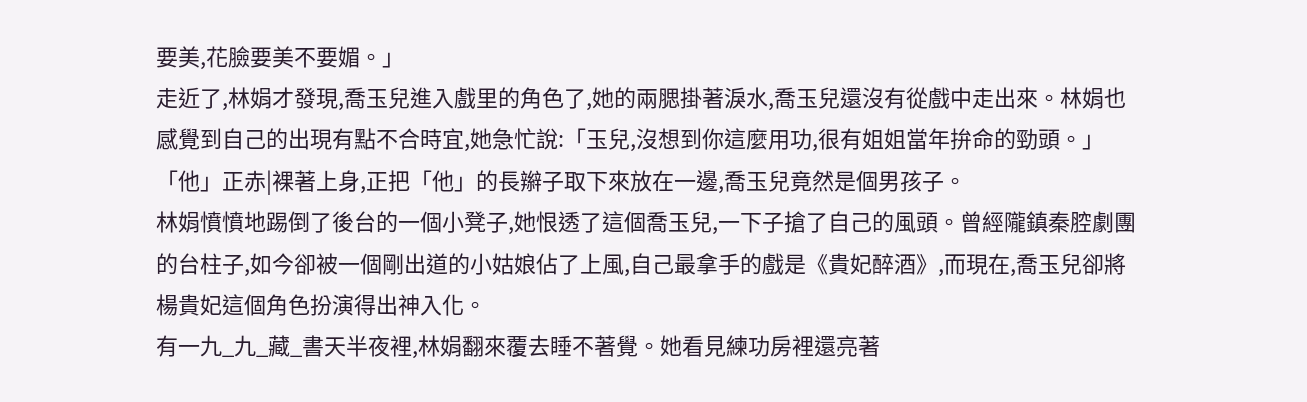要美,花臉要美不要媚。」
走近了,林娟才發現,喬玉兒進入戲里的角色了,她的兩腮掛著淚水,喬玉兒還沒有從戲中走出來。林娟也感覺到自己的出現有點不合時宜,她急忙說:「玉兒,沒想到你這麼用功,很有姐姐當年拚命的勁頭。」
「他」正赤|裸著上身,正把「他」的長辮子取下來放在一邊,喬玉兒竟然是個男孩子。
林娟憤憤地踢倒了後台的一個小凳子,她恨透了這個喬玉兒,一下子搶了自己的風頭。曾經隴鎮秦腔劇團的台柱子,如今卻被一個剛出道的小姑娘佔了上風,自己最拿手的戲是《貴妃醉酒》,而現在,喬玉兒卻將楊貴妃這個角色扮演得出神入化。
有一九_九_藏_書天半夜裡,林娟翻來覆去睡不著覺。她看見練功房裡還亮著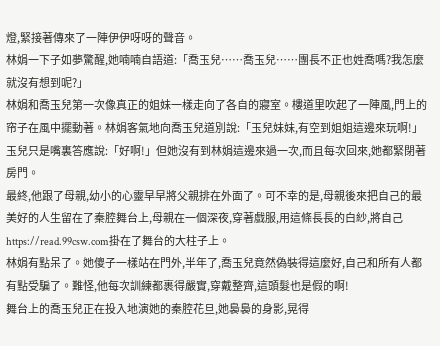燈,緊接著傳來了一陣伊伊呀呀的聲音。
林娟一下子如夢驚醒,她喃喃自語道:「喬玉兒……喬玉兒……團長不正也姓喬嗎?我怎麼就沒有想到呢?」
林娟和喬玉兒第一次像真正的姐妹一樣走向了各自的寢室。樓道里吹起了一陣風,門上的帘子在風中擺動著。林娟客氣地向喬玉兒道別說:「玉兒妹妹,有空到姐姐這邊來玩啊!」玉兒只是嘴裏答應說:「好啊!」但她沒有到林娟這邊來過一次,而且每次回來,她都緊閉著房門。
最終,他跟了母親,幼小的心靈早早將父親排在外面了。可不幸的是,母親後來把自己的最美好的人生留在了秦腔舞台上,母親在一個深夜,穿著戲服,用這條長長的白紗,將自己https://read.99csw.com掛在了舞台的大柱子上。
林娟有點呆了。她傻子一樣站在門外,半年了,喬玉兒竟然偽裝得這麼好,自己和所有人都有點受騙了。難怪,他每次訓練都裹得嚴實,穿戴整齊,這頭髮也是假的啊!
舞台上的喬玉兒正在投入地演她的秦腔花旦,她裊裊的身影,晃得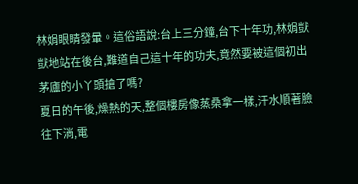林娟眼睛發暈。這俗語說:台上三分鐘,台下十年功,林娟獃獃地站在後台,難道自己這十年的功夫,竟然要被這個初出茅廬的小丫頭搶了嗎?
夏日的午後,燥熱的天,整個樓房像蒸桑拿一樣,汗水順著臉往下淌,電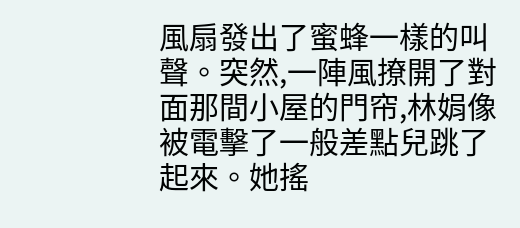風扇發出了蜜蜂一樣的叫聲。突然,一陣風撩開了對面那間小屋的門帘,林娟像被電擊了一般差點兒跳了起來。她搖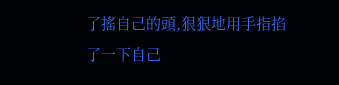了搖自己的頭,狠狠地用手指掐了一下自己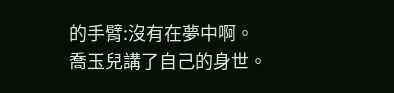的手臂:沒有在夢中啊。
喬玉兒講了自己的身世。